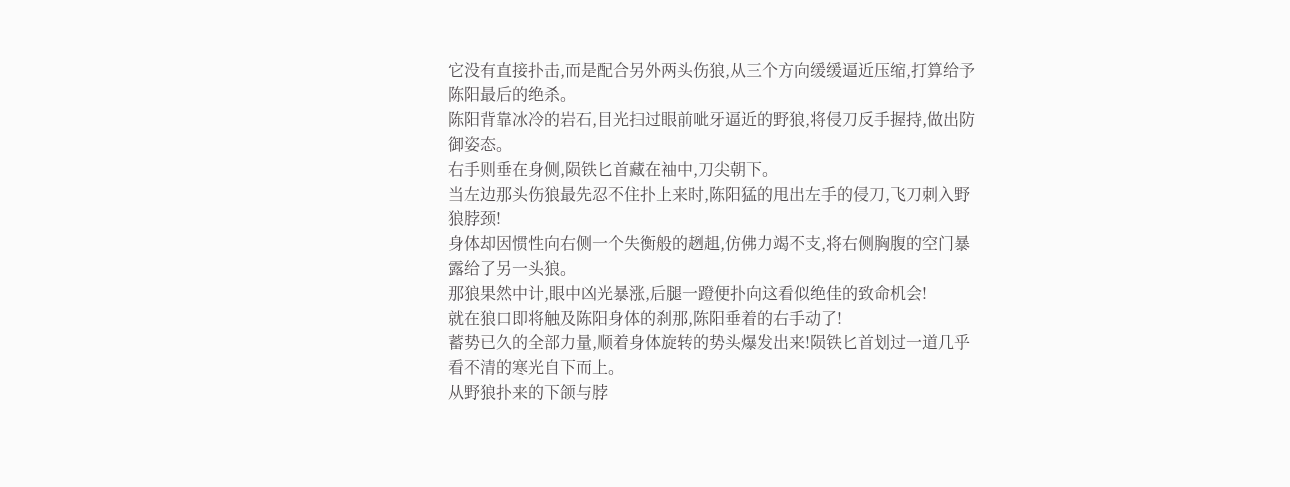它没有直接扑击,而是配合另外两头伤狼,从三个方向缓缓逼近压缩,打算给予陈阳最后的绝杀。
陈阳背靠冰冷的岩石,目光扫过眼前呲牙逼近的野狼,将侵刀反手握持,做出防御姿态。
右手则垂在身侧,陨铁匕首藏在袖中,刀尖朝下。
当左边那头伤狼最先忍不住扑上来时,陈阳猛的甩出左手的侵刀,飞刀刺入野狼脖颈!
身体却因惯性向右侧一个失衡般的趔趄,仿佛力竭不支,将右侧胸腹的空门暴露给了另一头狼。
那狼果然中计,眼中凶光暴涨,后腿一蹬便扑向这看似绝佳的致命机会!
就在狼口即将触及陈阳身体的刹那,陈阳垂着的右手动了!
蓄势已久的全部力量,顺着身体旋转的势头爆发出来!陨铁匕首划过一道几乎看不清的寒光自下而上。
从野狼扑来的下颌与脖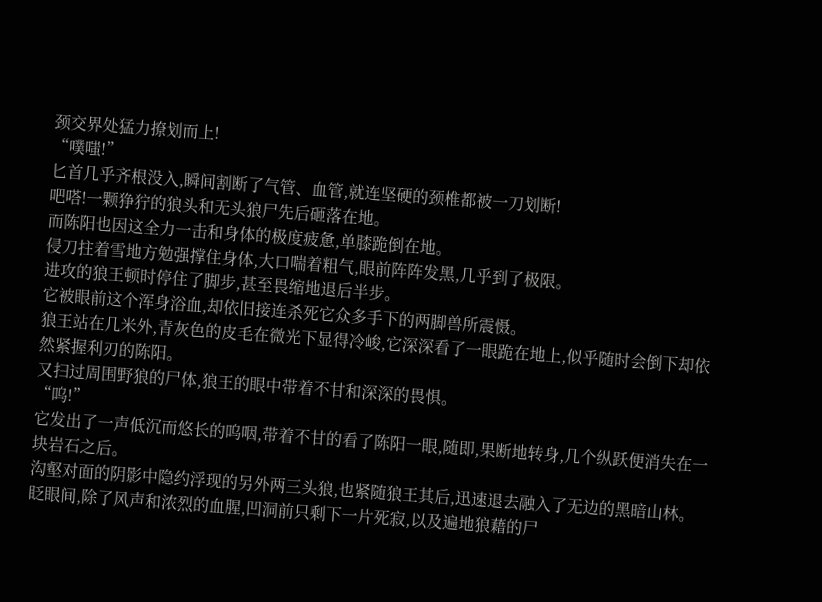颈交界处猛力撩划而上!
“噗嗤!”
匕首几乎齐根没入,瞬间割断了气管、血管,就连坚硬的颈椎都被一刀划断!
吧嗒!一颗狰狞的狼头和无头狼尸先后砸落在地。
而陈阳也因这全力一击和身体的极度疲惫,单膝跪倒在地。
侵刀拄着雪地方勉强撑住身体,大口喘着粗气,眼前阵阵发黑,几乎到了极限。
进攻的狼王顿时停住了脚步,甚至畏缩地退后半步。
它被眼前这个浑身浴血,却依旧接连杀死它众多手下的两脚兽所震慑。
狼王站在几米外,青灰色的皮毛在微光下显得冷峻,它深深看了一眼跪在地上,似乎随时会倒下却依然紧握利刃的陈阳。
又扫过周围野狼的尸体,狼王的眼中带着不甘和深深的畏惧。
“呜!”
它发出了一声低沉而悠长的呜咽,带着不甘的看了陈阳一眼,随即,果断地转身,几个纵跃便消失在一块岩石之后。
沟壑对面的阴影中隐约浮现的另外两三头狼,也紧随狼王其后,迅速退去融入了无边的黑暗山林。
眨眼间,除了风声和浓烈的血腥,凹洞前只剩下一片死寂,以及遍地狼藉的尸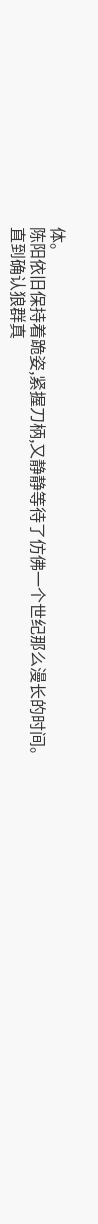体。
陈阳依旧保持着跪姿,紧握刀柄,又静静等待了仿佛一个世纪那么漫长的时间。
直到确认狼群真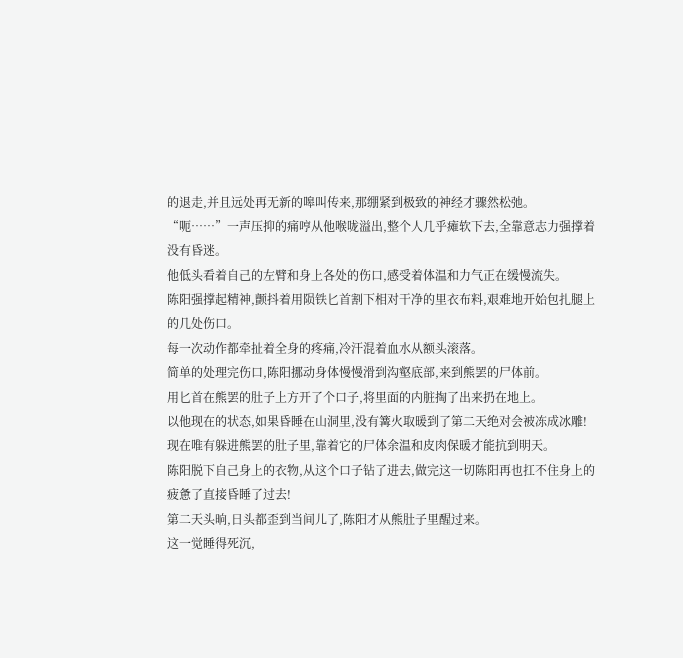的退走,并且远处再无新的嗥叫传来,那绷紧到极致的神经才骤然松弛。
“呃……”一声压抑的痛哼从他喉咙溢出,整个人几乎瘫软下去,全靠意志力强撑着没有昏迷。
他低头看着自己的左臂和身上各处的伤口,感受着体温和力气正在缓慢流失。
陈阳强撑起精神,颤抖着用陨铁匕首割下相对干净的里衣布料,艰难地开始包扎腿上的几处伤口。
每一次动作都牵扯着全身的疼痛,冷汗混着血水从额头滚落。
简单的处理完伤口,陈阳挪动身体慢慢滑到沟壑底部,来到熊罢的尸体前。
用匕首在熊罢的肚子上方开了个口子,将里面的内脏掏了出来扔在地上。
以他现在的状态,如果昏睡在山洞里,没有篝火取暖到了第二天绝对会被冻成冰雕!
现在唯有躲进熊罢的肚子里,靠着它的尸体余温和皮肉保暖才能抗到明天。
陈阳脱下自己身上的衣物,从这个口子钻了进去,做完这一切陈阳再也扛不住身上的疲惫了直接昏睡了过去!
第二天头晌,日头都歪到当间儿了,陈阳才从熊肚子里醒过来。
这一觉睡得死沉,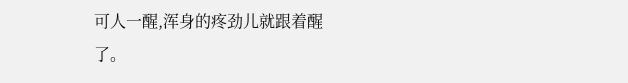可人一醒,浑身的疼劲儿就跟着醒了。